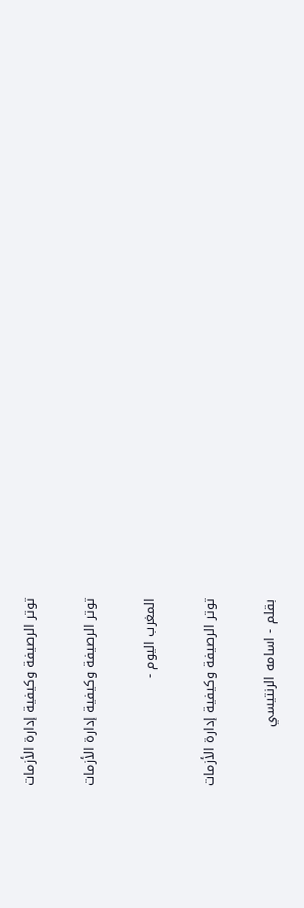توتر الرصيفة وكيفية إدارة الأزمات

توتر الرصيفة وكيفية إدارة الأزمات

المغرب اليوم -

توتر الرصيفة وكيفية إدارة الأزمات

بقلم - اسامه الرنتيسي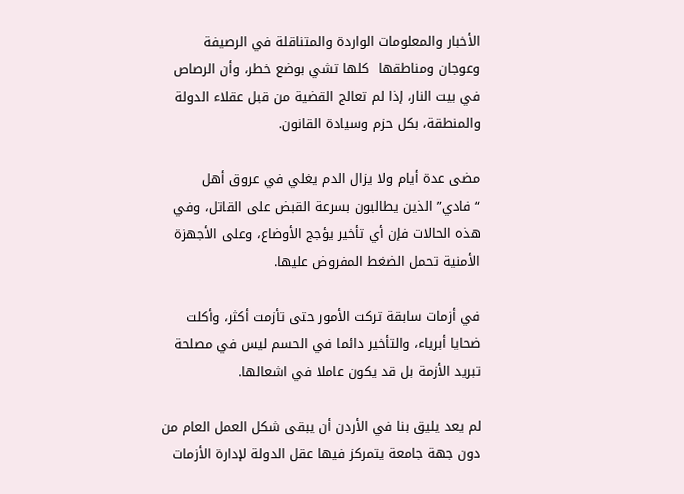الأخبار والمعلومات الواردة والمتناقلة في الرصيفة وعوجان ومناطقها  كلها تشي بوضع خطر، وأن الرصاص في بيت النار، إذا لم تعالج القضية من قبل عقلاء الدولة والمنطقة، بكل حزم وسيادة القانون.

مضى عدة أيام ولا يزال الدم يغلي في عروق أهل “فادي” الذين يطالبون بسرعة القبض على القاتل، وفي هذه الحالات فإن أي تأخير يؤجج الأوضاع، وعلى الأجهزة الأمنية تحمل الضغط المفروض عليها.

في أزمات سابقة تركت الأمور حتى تأزمت أكثر، وأكلت ضحايا أبرياء، والتأخير دائما في الحسم ليس في مصلحة  تبريد الأزمة بل قد يكون عاملا في اشعالها.

لم يعد يليق بنا في الأردن أن يبقى شكل العمل العام من دون جهة جامعة يتمركز فيها عقل الدولة لإدارة الأزمات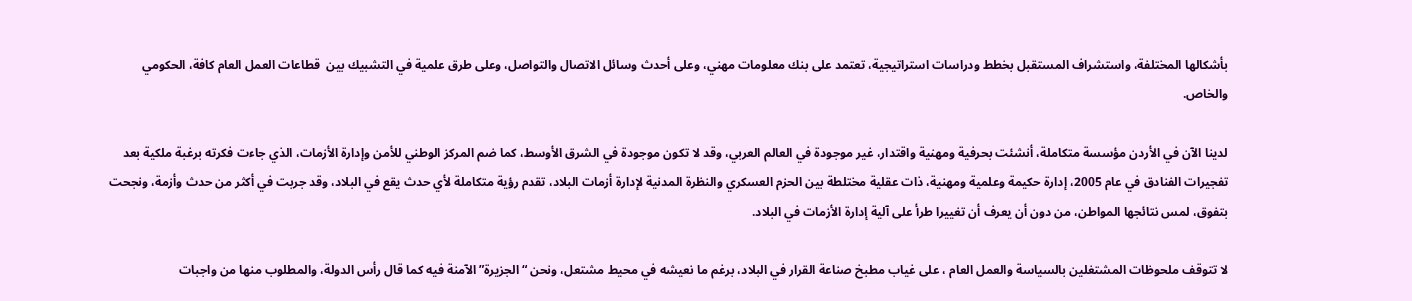بأشكالها المختلفة، واستشراف المستقبل بخطط ودراسات استراتيجية، تعتمد على بنك معلومات مهني، وعلى أحدث وسائل الاتصال والتواصل، وعلى طرق علمية في التشبيك بين  قطاعات العمل العام كافة، الحكومي والخاص.

لدينا الآن في الأردن مؤسسة متكاملة، أنشئت بحرفية ومهنية واقتدار، غير موجودة في العالم العربي، وقد لا تكون موجودة في الشرق الأوسط، كما ضم المركز الوطني للأمن وإدارة الأزمات، الذي جاءت فكرته برغبة ملكية بعد تفجيرات الفنادق في عام 2005، إدارة حكيمة وعلمية ومهنية، ذات عقلية مختلطة بين الحزم العسكري والنظرة المدنية لإدارة أزمات البلاد، تقدم رؤية متكاملة لأي حدث يقع في البلاد، وقد جربت في أكثر من حدث وأزمة، ونجحت بتفوق، لمس نتائجها المواطن، من دون أن يعرف أن تغييرا طرأ على آلية إدارة الأزمات في البلاد.

لا تتوقف ملحوظات المشتغلين بالسياسة والعمل العام ، على غياب مطبخ صناعة القرار في البلاد، برغم ما نعيشه في محيط مشتعل، ونحن “الجزيرة” الآمنة فيه كما قال رأس الدولة، والمطلوب منها من واجبات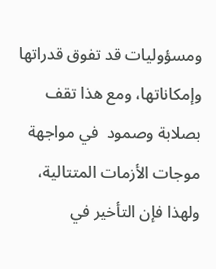ومسؤوليات قد تفوق قدراتها وإمكاناتها، ومع هذا تقف بصلابة وصمود  في مواجهة  موجات الأزمات المتتالية، ولهذا فإن التأخير في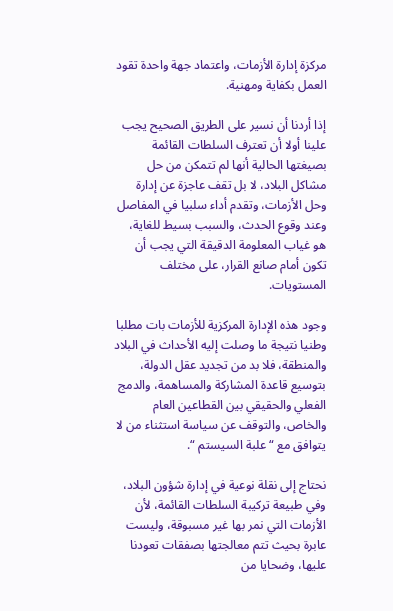مركزة إدارة الأزمات، واعتماد جهة واحدة تقود العمل بكفاية ومهنية.

إذا أردنا أن نسير على الطريق الصحيح يجب علينا أولا أن تعترف السلطات القائمة بصيغتها الحالية أنها لم تتمكن من حل مشاكل البلاد، لا بل تقف عاجزة عن إدارة وحل الأزمات، وتقدم أداء سلبيا في المفاصل وعند وقوع الحدث، والسبب بسيط للغاية، هو غياب المعلومة الدقيقة التي يجب أن تكون أمام صانع القرار، على مختلف المستويات.

وجود هذه الإدارة المركزية للأزمات بات مطلبا وطنيا نتيجة ما وصلت إليه الأحداث في البلاد والمنطقة، فلا بد من تجديد عقل الدولة، بتوسيع قاعدة المشاركة والمساهمة، والدمج الفعلي والحقيقي بين القطاعين العام والخاص، والتوقف عن سياسة استثناء من لا يتوافق مع “علبة السيستم “.

نحتاج إلى نقلة نوعية في إدارة شؤون البلاد، وفي طبيعة تركيبة السلطات القائمة، لأن الأزمات التي نمر بها غير مسبوقة، وليست عابرة بحيث تتم معالجتها بصفقات تعودنا عليها، وضحايا من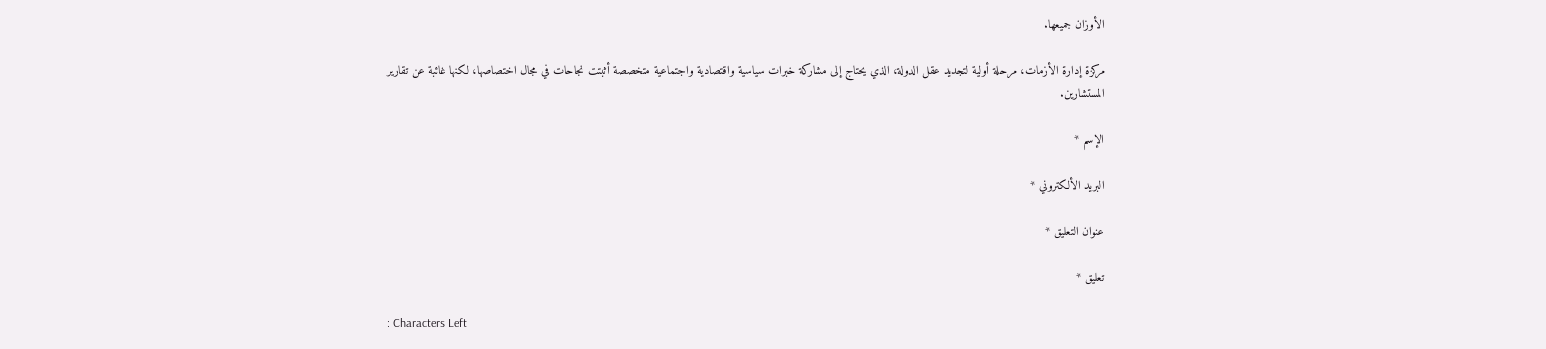الأوزان جميعها.

مركزة إدارة الأزمات، مرحلة أولية لتجديد عقل الدولة، الذي يحتاج إلى مشاركة خبرات سياسية واقتصادية واجتماعية متخصصة أثبتت نجاحات في مجال اختصاصها، لكنها غائبة عن تقارير المستشارين.

الإسم *

البريد الألكتروني *

عنوان التعليق *

تعليق *

: Characters Left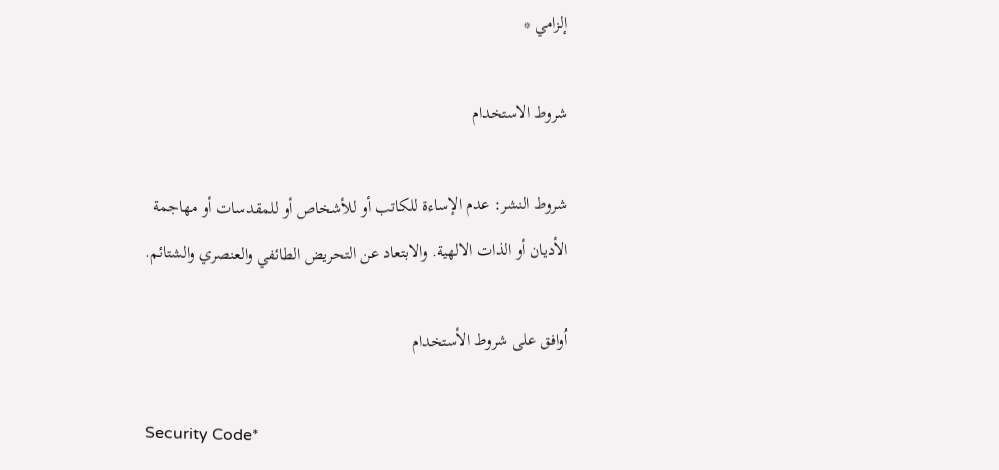إلزامي *

شروط الاستخدام

شروط النشر: عدم الإساءة للكاتب أو للأشخاص أو للمقدسات أو مهاجمة الأديان أو الذات الالهية. والابتعاد عن التحريض الطائفي والعنصري والشتائم.

اُوافق على شروط الأستخدام

Security Code*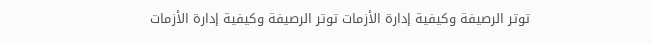توتر الرصيفة وكيفية إدارة الأزمات توتر الرصيفة وكيفية إدارة الأزمات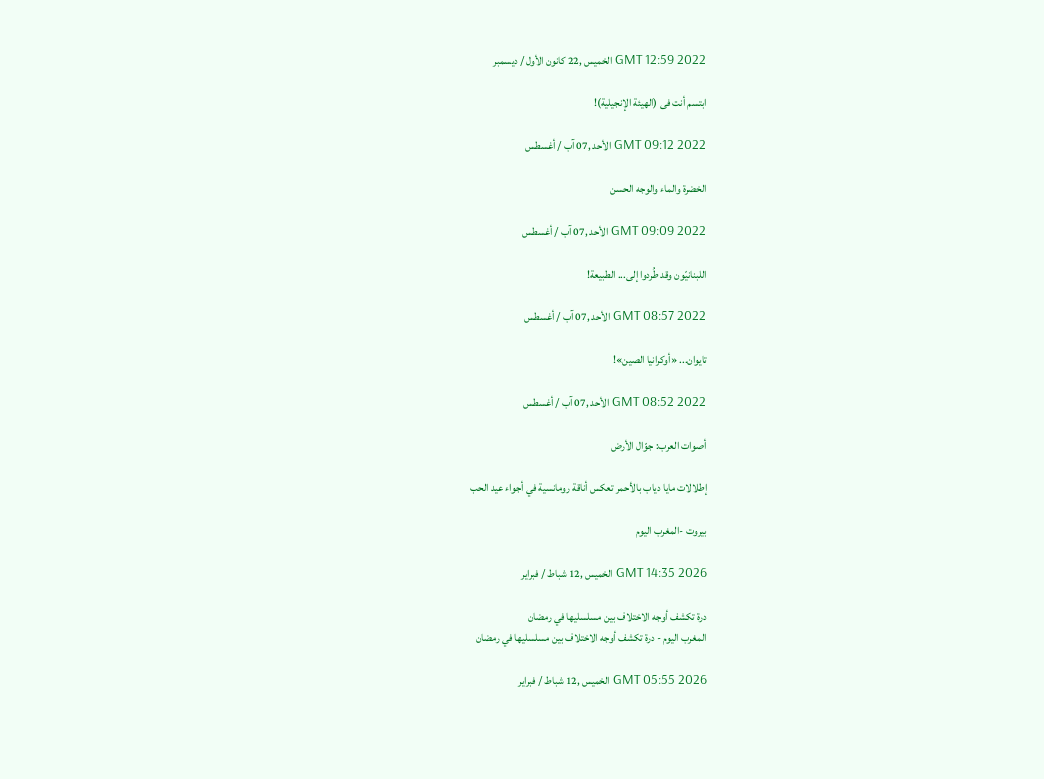GMT 12:59 2022 الخميس ,22 كانون الأول / ديسمبر

ابتسم أنت فى (الهيئة الإنجيلية)!

GMT 09:12 2022 الأحد ,07 آب / أغسطس

الخضرة والماء والوجه الحسن

GMT 09:09 2022 الأحد ,07 آب / أغسطس

اللبنانيّون وقد طُردوا إلى... الطبيعة!

GMT 08:57 2022 الأحد ,07 آب / أغسطس

تايوان... «أوكرانيا الصين»!

GMT 08:52 2022 الأحد ,07 آب / أغسطس

أصوات العرب: جوّال الأرض

إطلالات مايا دياب بالأحمر تعكس أناقة رومانسية في أجواء عيد الحب

بيروت -المغرب اليوم

GMT 14:35 2026 الخميس ,12 شباط / فبراير

درة تكشف أوجه الاختلاف بين مسلسليها في رمضان
المغرب اليوم - درة تكشف أوجه الاختلاف بين مسلسليها في رمضان

GMT 05:55 2026 الخميس ,12 شباط / فبراير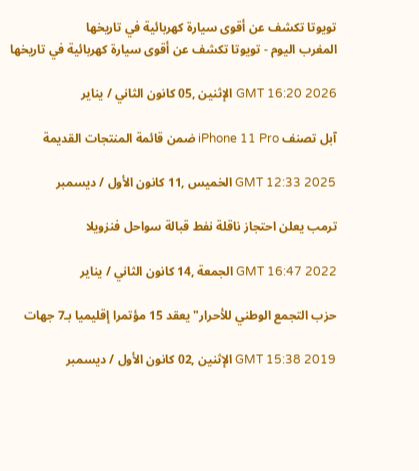تويوتا تكشف عن أقوى سيارة كهربائية في تاريخها
المغرب اليوم - تويوتا تكشف عن أقوى سيارة كهربائية في تاريخها

GMT 16:20 2026 الإثنين ,05 كانون الثاني / يناير

آبل تصنف iPhone 11 Pro ضمن قائمة المنتجات القديمة

GMT 12:33 2025 الخميس ,11 كانون الأول / ديسمبر

ترمب يعلن احتجاز ناقلة نفط قبالة سواحل فنزويلا

GMT 16:47 2022 الجمعة ,14 كانون الثاني / يناير

حزب التجمع الوطني للأحرار" يعقد 15 مؤتمرا إقليميا بـ7 جهات

GMT 15:38 2019 الإثنين ,02 كانون الأول / ديسمبر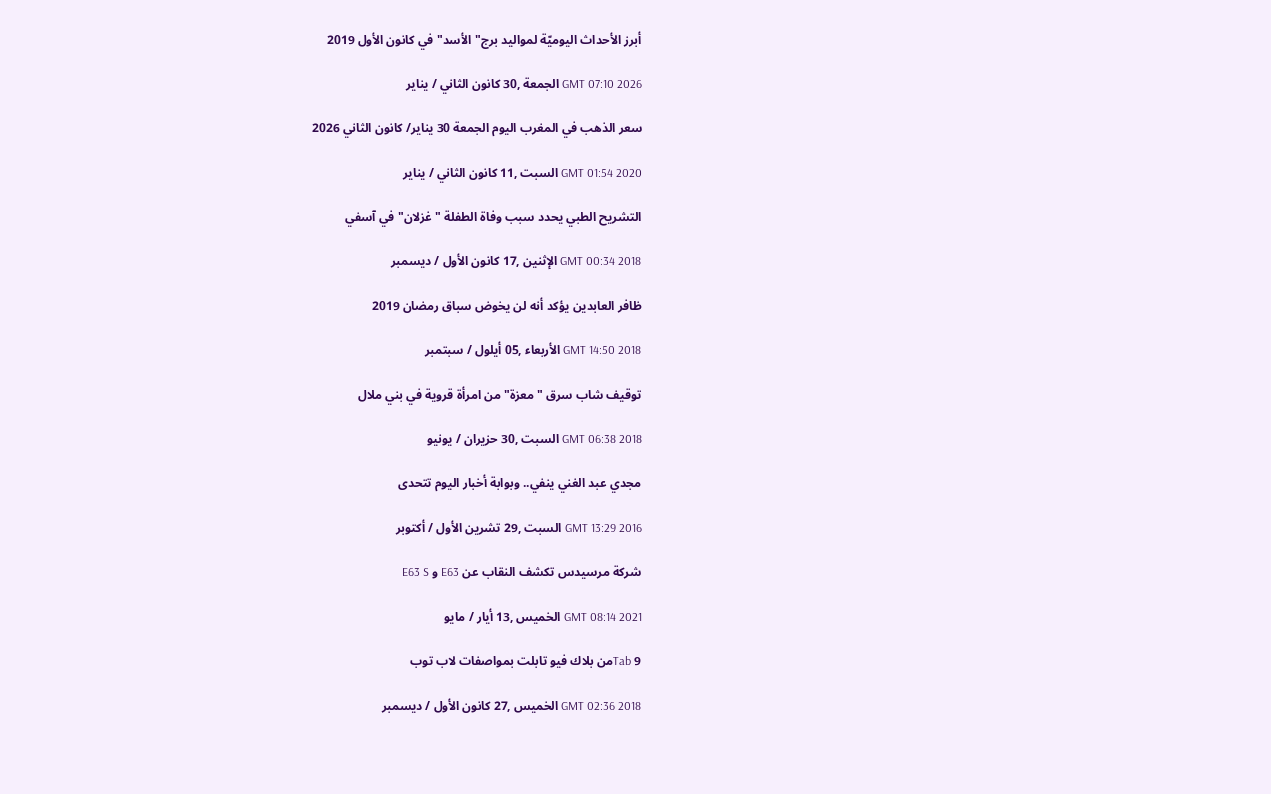أبرز الأحداث اليوميّة لمواليد برج"الأسد" في كانون الأول 2019

GMT 07:10 2026 الجمعة ,30 كانون الثاني / يناير

سعر الذهب في المغرب اليوم الجمعة 30 يناير/ كانون الثاني 2026

GMT 01:54 2020 السبت ,11 كانون الثاني / يناير

التشريح الطبي يحدد سبب وفاة الطفلة "غزلان" في آسفي

GMT 00:34 2018 الإثنين ,17 كانون الأول / ديسمبر

ظافر العابدين يؤكد أنه لن يخوض سباق رمضان 2019

GMT 14:50 2018 الأربعاء ,05 أيلول / سبتمبر

توقيف شاب سرق "معزة" من امرأة قروية في بني ملال

GMT 06:38 2018 السبت ,30 حزيران / يونيو

مجدي عبد الغني ينفي.. وبوابة أخبار اليوم تتحدى

GMT 13:29 2016 السبت ,29 تشرين الأول / أكتوبر

شركة مرسيدس تكشف النقاب عن E63 و E63 S

GMT 08:14 2021 الخميس ,13 أيار / مايو

Tab 9من بلاك فيو تابلت بمواصفات لاب توب

GMT 02:36 2018 الخميس ,27 كانون الأول / ديسمبر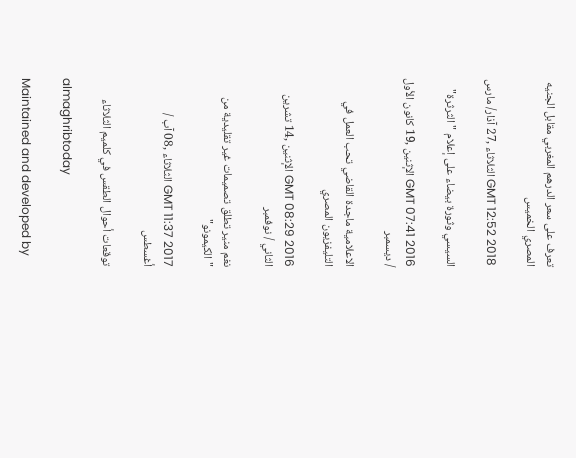تعرف على سعر الدرهم المغربي مقابل الجنيه المصري الخميس

GMT 12:52 2018 الثلاثاء ,27 آذار/ مارس

السيسي وثورة بيضاء على إعلام "الثرثرة"

GMT 07:41 2016 الإثنين ,19 كانون الأول / ديسمبر

الاعلامية ماجدة القاضي تحب العمل في التليفزيون المصري

GMT 08:29 2016 الإثنين ,14 تشرين الثاني / نوفمبر

نغم منير تطلق تصميمات غير تقليدية من "الكيمونو"

GMT 11:37 2017 الثلاثاء ,08 آب / أغسطس

توقعات أحوال الطقس في كلميم الثلاثاء

almaghribtoday

Maintained and developed by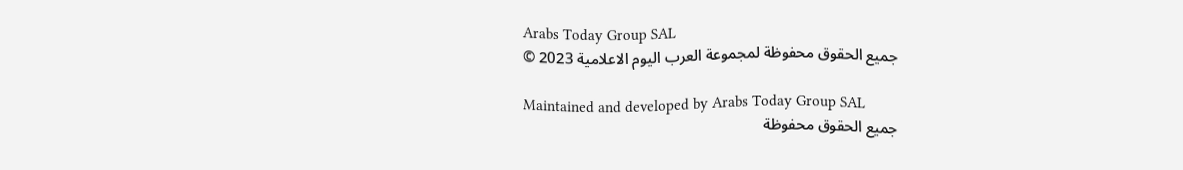Arabs Today Group SAL
جميع الحقوق محفوظة لمجموعة العرب اليوم الاعلامية 2023 ©

Maintained and developed by Arabs Today Group SAL
جميع الحقوق محفوظة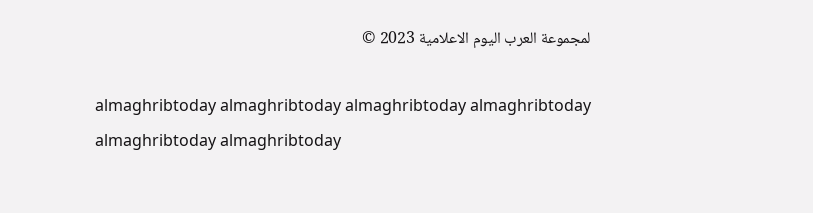لمجموعة العرب اليوم الاعلامية 2023 ©

almaghribtoday almaghribtoday almaghribtoday almaghribtoday
almaghribtoday almaghribtoday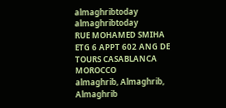almaghribtoday
almaghribtoday
RUE MOHAMED SMIHA ETG 6 APPT 602 ANG DE TOURS CASABLANCA MOROCCO
almaghrib, Almaghrib, Almaghrib